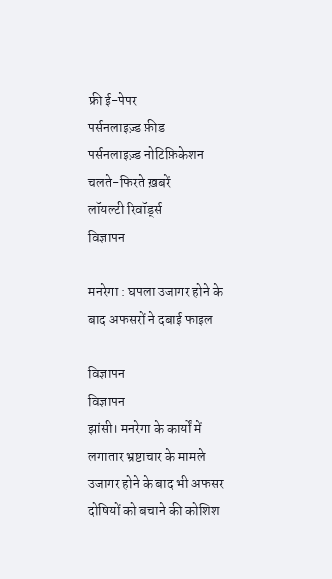फ्री ई-पेपर
पर्सनलाइज़्ड फ़ीड
पर्सनलाइज़्ड नोटिफ़िकेशन
चलते-फिरते ख़बरें
लॉयल्टी रिवॉर्ड्स
विज्ञापन

मनरेगा : घपला उजागर होने के बाद अफसरों ने दबाई फाइल

विज्ञापन
विज्ञापन
झांसी। मनरेगा के कार्यों में लगातार भ्रष्टाचार के मामले उजागर होने के बाद भी अफसर दोषियों को बचाने की कोशिश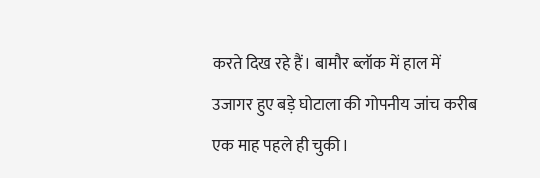करते दिख रहे हैं। बामौर ब्लॉक में हाल में उजागर हुए बड़े घोटाला की गोपनीय जांच करीब एक माह पहले ही चुकी।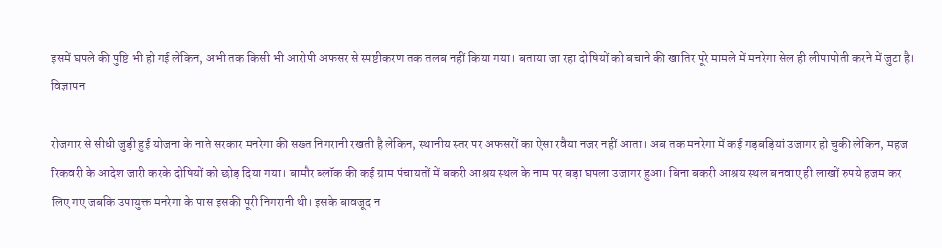इसमें घपले की पुष्टि भी हो गई लेकिन, अभी तक किसी भी आरोपी अफसर से स्पष्टीकरण तक तलब नहीं किया गया। बताया जा रहा दोषियों को बचाने की खातिर पूरे मामले में मनरेगा सेल ही लीपापोती करने में जुटा है।
विज्ञापन

रोजगार से सीधी जुड़ी हुई योजना के नाते सरकार मनरेगा की सख्त निगरानी रखती है लेकिन, स्थानीय स्तर पर अफसरों का ऐसा रवैया नजर नहीं आता। अब तक मनरेगा में कई गड़बड़ियां उजागर हो चुकी लेकिन, महज रिकवरी के आदेश जारी करके दोषियों को छोड़ दिया गया। बामौर ब्लॉक की कई ग्राम पंचायतों में बकरी आश्रय स्थल के नाम पर बड़ा घपला उजागर हुआ। बिना बकरी आश्रय स्थल बनवाए ही लाखों रुपये हजम कर लिए गए जबकि उपायुक्त मनरेगा के पास इसकी पूरी निगरानी थी। इसके बावजूद न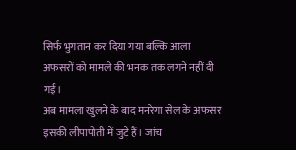सिर्फ भुगतान कर दिया गया बल्कि आला अफसरों को मामले की भनक तक लगने नहीं दी गई।
अब मामला खुलने के बाद मनरेगा सेल के अफसर इसकी लीपापोती में जुटे हैं। जांच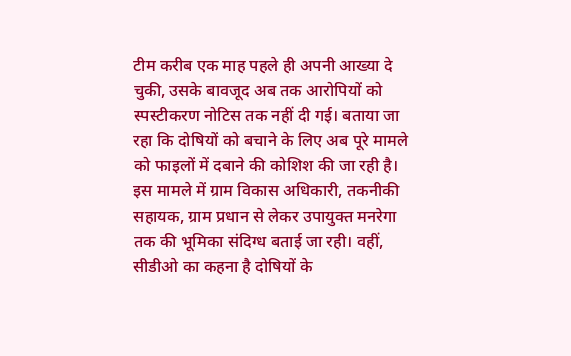टीम करीब एक माह पहले ही अपनी आख्या दे चुकी, उसके बावजूद अब तक आरोपियों को स्पस्टीकरण नोटिस तक नहीं दी गई। बताया जा रहा कि दोषियों को बचाने के लिए अब पूरे मामले को फाइलों में दबाने की कोशिश की जा रही है। इस मामले में ग्राम विकास अधिकारी, तकनीकी सहायक, ग्राम प्रधान से लेकर उपायुक्त मनरेगा तक की भूमिका संदिग्ध बताई जा रही। वहीं, सीडीओ का कहना है दोषियों के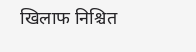खिलाफ निश्चित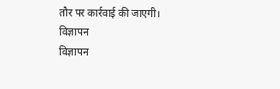तौर पर कार्रवाई की जाएगी।
विज्ञापन
विज्ञापन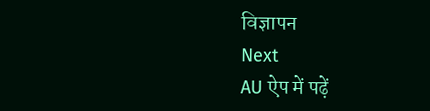विज्ञापन
Next
AU ऐप में पढ़ें